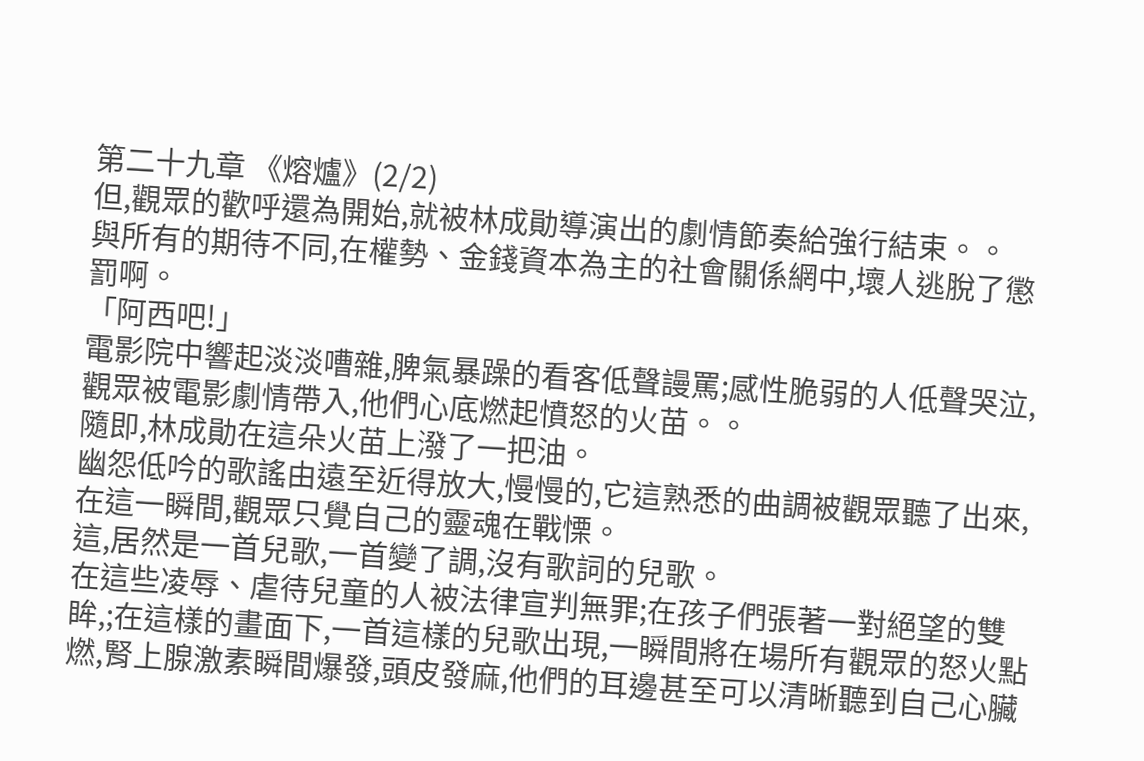第二十九章 《熔爐》(2/2)
但,觀眾的歡呼還為開始,就被林成勛導演出的劇情節奏給強行結束。。
與所有的期待不同,在權勢、金錢資本為主的社會關係網中,壞人逃脫了懲罰啊。
「阿西吧!」
電影院中響起淡淡嘈雜,脾氣暴躁的看客低聲謾罵;感性脆弱的人低聲哭泣,觀眾被電影劇情帶入,他們心底燃起憤怒的火苗。。
隨即,林成勛在這朵火苗上潑了一把油。
幽怨低吟的歌謠由遠至近得放大,慢慢的,它這熟悉的曲調被觀眾聽了出來,在這一瞬間,觀眾只覺自己的靈魂在戰慄。
這,居然是一首兒歌,一首變了調,沒有歌詞的兒歌。
在這些凌辱、虐待兒童的人被法律宣判無罪;在孩子們張著一對絕望的雙眸,;在這樣的畫面下,一首這樣的兒歌出現,一瞬間將在場所有觀眾的怒火點燃,腎上腺激素瞬間爆發,頭皮發麻,他們的耳邊甚至可以清晰聽到自己心臟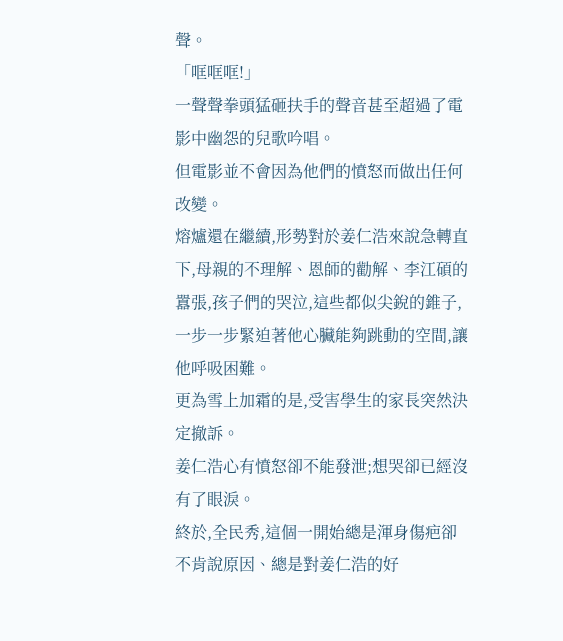聲。
「哐哐哐!」
一聲聲拳頭猛砸扶手的聲音甚至超過了電影中幽怨的兒歌吟唱。
但電影並不會因為他們的憤怒而做出任何改變。
熔爐還在繼續,形勢對於姜仁浩來說急轉直下,母親的不理解、恩師的勸解、李江碩的囂張,孩子們的哭泣,這些都似尖銳的錐子,一步一步緊迫著他心臟能夠跳動的空間,讓他呼吸困難。
更為雪上加霜的是,受害學生的家長突然決定撤訴。
姜仁浩心有憤怒卻不能發泄;想哭卻已經沒有了眼淚。
終於,全民秀,這個一開始總是渾身傷疤卻不肯說原因、總是對姜仁浩的好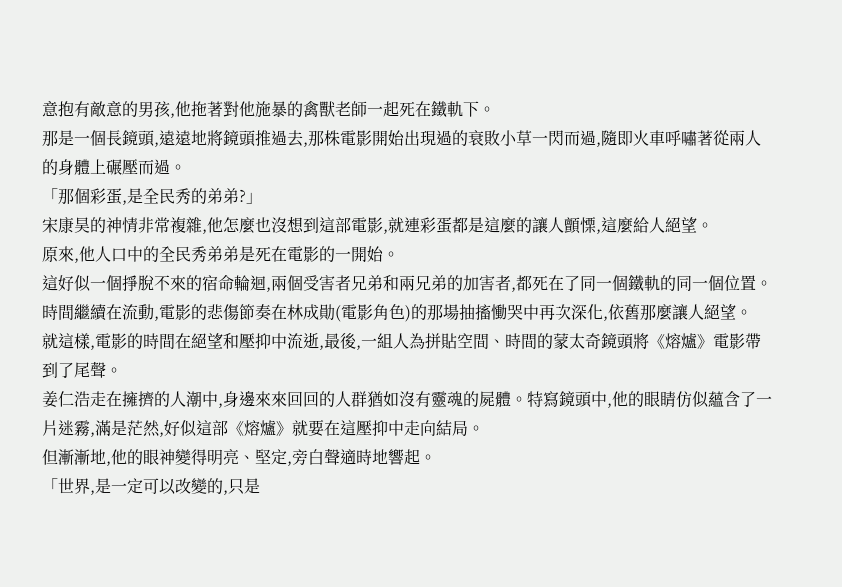意抱有敵意的男孩,他拖著對他施暴的禽獸老師一起死在鐵軌下。
那是一個長鏡頭,遠遠地將鏡頭推過去,那株電影開始出現過的衰敗小草一閃而過,隨即火車呼嘯著從兩人的身體上碾壓而過。
「那個彩蛋,是全民秀的弟弟?」
宋康昊的神情非常複雜,他怎麼也沒想到這部電影,就連彩蛋都是這麼的讓人顫慄,這麼給人絕望。
原來,他人口中的全民秀弟弟是死在電影的一開始。
這好似一個掙脫不來的宿命輪迴,兩個受害者兄弟和兩兄弟的加害者,都死在了同一個鐵軌的同一個位置。
時間繼續在流動,電影的悲傷節奏在林成勛(電影角色)的那場抽搐慟哭中再次深化,依舊那麼讓人絕望。
就這樣,電影的時間在絕望和壓抑中流逝,最後,一組人為拼貼空間、時間的蒙太奇鏡頭將《熔爐》電影帶到了尾聲。
姜仁浩走在擁擠的人潮中,身邊來來回回的人群猶如沒有靈魂的屍體。特寫鏡頭中,他的眼睛仿似蘊含了一片迷霧,滿是茫然,好似這部《熔爐》就要在這壓抑中走向結局。
但漸漸地,他的眼神變得明亮、堅定,旁白聲適時地響起。
「世界,是一定可以改變的,只是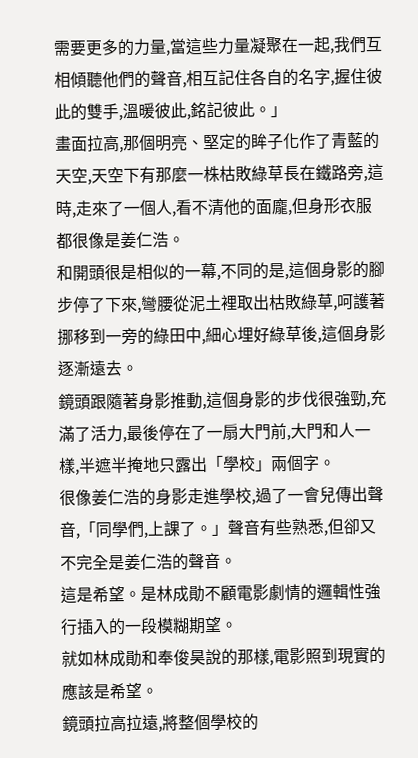需要更多的力量,當這些力量凝聚在一起,我們互相傾聽他們的聲音,相互記住各自的名字,握住彼此的雙手,溫暖彼此,銘記彼此。」
畫面拉高,那個明亮、堅定的眸子化作了青藍的天空,天空下有那麼一株枯敗綠草長在鐵路旁,這時,走來了一個人,看不清他的面龐,但身形衣服都很像是姜仁浩。
和開頭很是相似的一幕,不同的是,這個身影的腳步停了下來,彎腰從泥土裡取出枯敗綠草,呵護著挪移到一旁的綠田中,細心埋好綠草後,這個身影逐漸遠去。
鏡頭跟隨著身影推動,這個身影的步伐很強勁,充滿了活力,最後停在了一扇大門前,大門和人一樣,半遮半掩地只露出「學校」兩個字。
很像姜仁浩的身影走進學校,過了一會兒傳出聲音,「同學們,上課了。」聲音有些熟悉,但卻又不完全是姜仁浩的聲音。
這是希望。是林成勛不顧電影劇情的邏輯性強行插入的一段模糊期望。
就如林成勛和奉俊昊說的那樣,電影照到現實的應該是希望。
鏡頭拉高拉遠,將整個學校的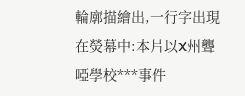輪廓描繪出,一行字出現在熒幕中:本片以X州聾啞學校***事件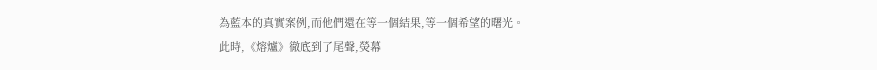為藍本的真實案例,而他們還在等一個結果,等一個希望的曙光。
此時,《熔爐》徹底到了尾聲,熒幕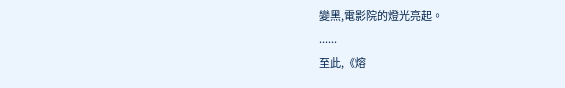變黑,電影院的燈光亮起。
......
至此,《熔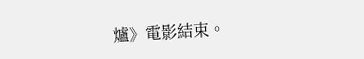爐》電影結束。